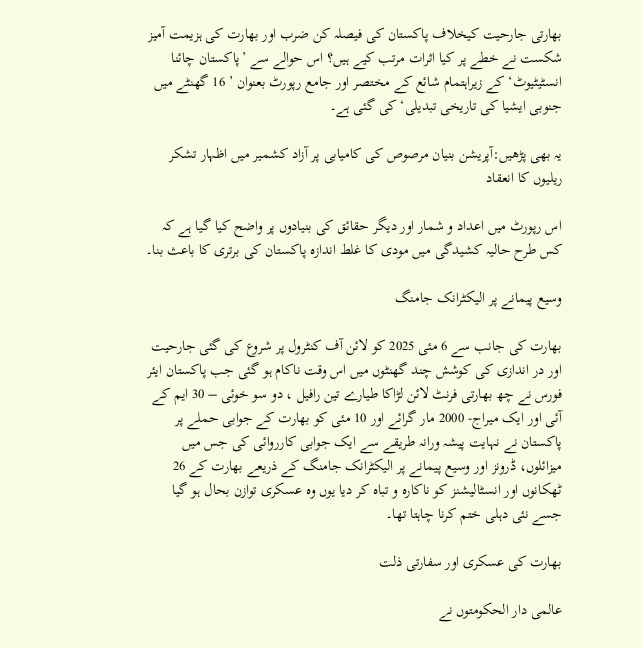بھارتی جارحیت کیخلاف پاکستان کی فیصلہ کن ضرب اور بھارت کی ہزیمت آمیز شکست نے خطے پر کیا اثرات مرتب کیے ہیں؟ اس حوالے سے ’پاکستان چائنا انسٹیٹیوٹ‘ کے زیراہتمام شائع کے مختصر اور جامع رپورٹ بعنوان ’ 16 گھنٹے میں جنوبی ایشیا کی تاریخی تبدیلی‘ کی گئی ہے۔

یہ بھی پڑھیں:آپریشن بنیان مرصوص کی کامیابی پر آزاد کشمیر میں اظہار تشکر ریلیوں کا انعقاد

اس رپورٹ میں اعداد و شمار اور دیگر حقائق کی بنیادوں پر واضح کیا گیا ہے کہ کس طرح حالیہ کشیدگی میں مودی کا غلط اندازہ پاکستان کی برتری کا باعث بنا۔

وسیع پیمانے پر الیکٹرانک جامنگ

بھارت کی جانب سے 6 مئی 2025 کو لائن آف کنٹرول پر شروع کی گئی جارحیت اور در اندازی کی کوشش چند گھنٹوں میں اس وقت ناکام ہو گئی جب پاکستان ایئر فورس نے چھ بھارتی فرنٹ لائن لڑاکا طیارے تین رافیل ، دو سو خوئی – 30 ایم کے آئی اور ایک میراج- 2000 مار گرائے اور 10 مئی کو بھارت کے جوابی حملے پر پاکستان نے نہایت پیشہ ورانہ طریقے سے ایک جوابی کارروائی کی جس میں میزائلوں، ڈرونز اور وسیع پیمانے پر الیکٹرانک جامنگ کے ذریعے بھارت کے 26 ٹھکانوں اور انسٹالیشنز کو ناکارہ و تباہ کر دیا یوں وہ عسکری توازن بحال ہو گیا جسے نئی دہلی ختم کرنا چاہتا تھا۔

بھارت کی عسکری اور سفارتی ذلت

عالمی دار الحکومتوں نے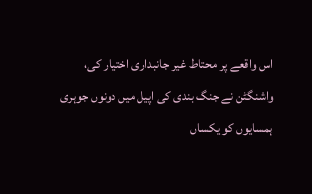اس واقعے پر محتاط غیر جانبداری اختیار کی، واشنگٹن نے جنگ بندی کی اپیل میں دونوں جوہری ہمسایوں کو یکساں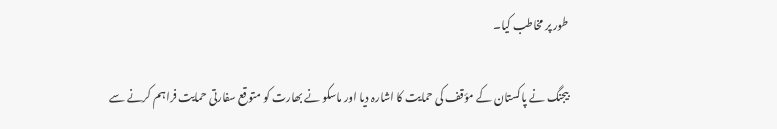طور پر مخاطب کیا۔

بیجنگ نے پاکستان کے مؤقف کی حمایت کا اشارہ دیا اور ماسکو نے بھارت کو متوقع سفارتی حمایت فراہم کرنے سے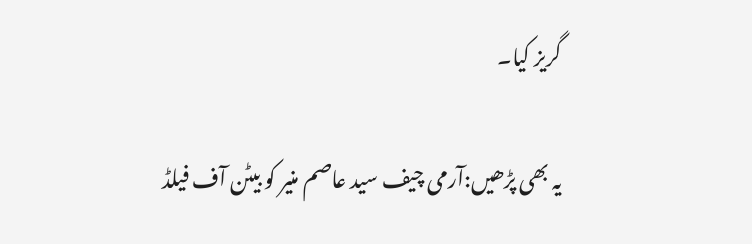گریز کیا۔

یہ بھی پڑھیں:آرمی چیف سید عاصم منیر کو بیٹن آف فیلڈ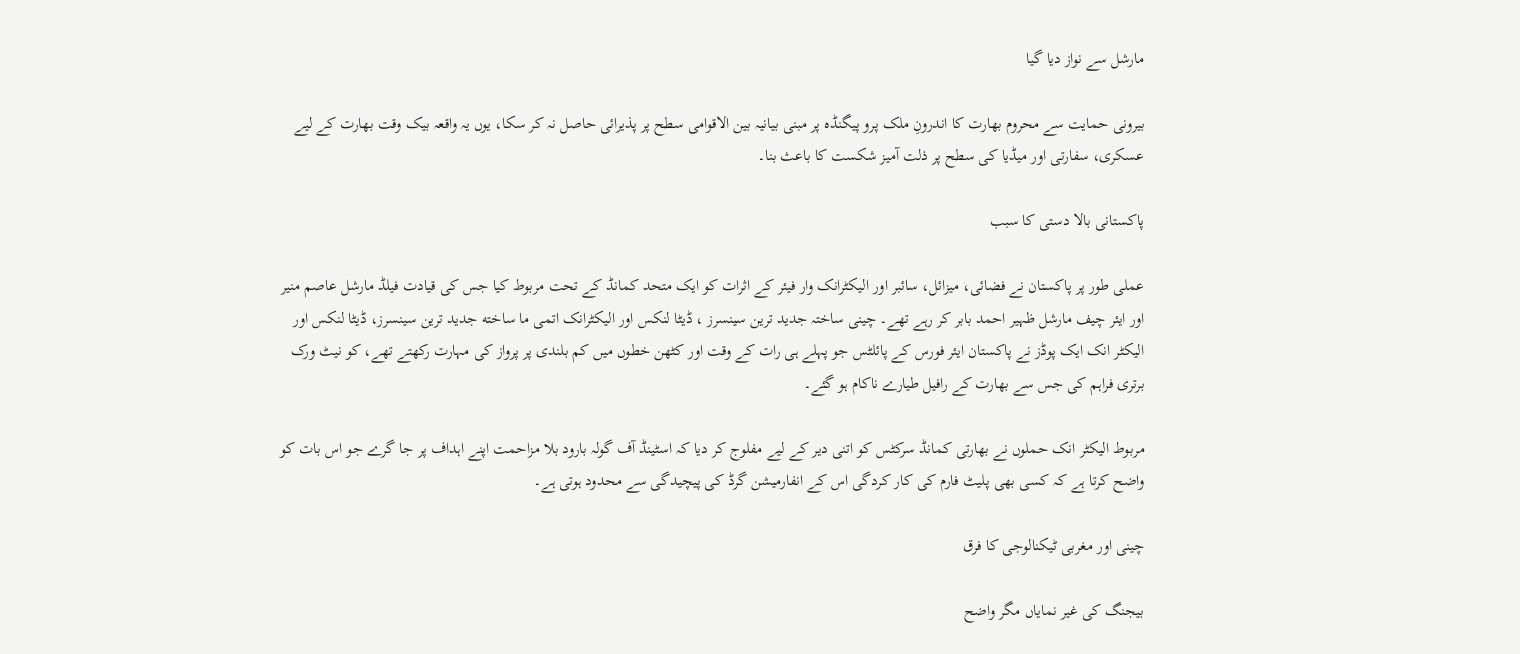مارشل سے نواز دیا گیا

بیرونی حمایت سے محروم بھارت کا اندرونِ ملک پرو پیگنڈہ پر مبنی بیانیہ بین الاقوامی سطح پر پذیرائی حاصل نہ کر سکا، یوں یہ واقعہ بیک وقت بھارت کے لیے عسکری، سفارتی اور میڈیا کی سطح پر ذلت آمیز شکست کا باعث بنا۔

پاکستانی بالا دستی کا سبب

عملی طور پر پاکستان نے فضائی، میزائل، سائبر اور الیکٹرانک وار فیئر کے اثرات کو ایک متحد کمانڈ کے تحت مربوط کیا جس کی قیادت فیلڈ مارشل عاصم منیر اور ایئر چیف مارشل ظہیر احمد بابر کر رہے تھے۔ چینی ساختہ جدید ترین سینسرز ، ڈیٹا لنکس اور الیکٹرانک اتمی ما ساخته جدید ترین سینسرز، ڈیٹا لنکس اور الیکٹر انک ایک پوڈز نے پاکستان ایئر فورس کے پائلٹس جو پہلے ہی رات کے وقت اور کٹھن خطوں میں کم بلندی پر پرواز کی مہارت رکھتے تھے، کو نیٹ ورک برتری فراہم کی جس سے بھارت کے رافیل طیارے ناکام ہو گئے۔

مربوط الیکٹر انک حملوں نے بھارتی کمانڈ سرکٹس کو اتنی دیر کے لیے مفلوج کر دیا کہ اسٹینڈ آف گولہ بارود بلا مزاحمت اپنے اہداف پر جا گرے جو اس بات کو واضح کرتا ہے کہ کسی بھی پلیٹ فارم کی کار کردگی اس کے انفارمیشن گرڈ کی پیچیدگی سے محدود ہوتی ہے۔

چینی اور مغربی ٹیکنالوجی کا فرق

بیجنگ کی غیر نمایاں مگر واضح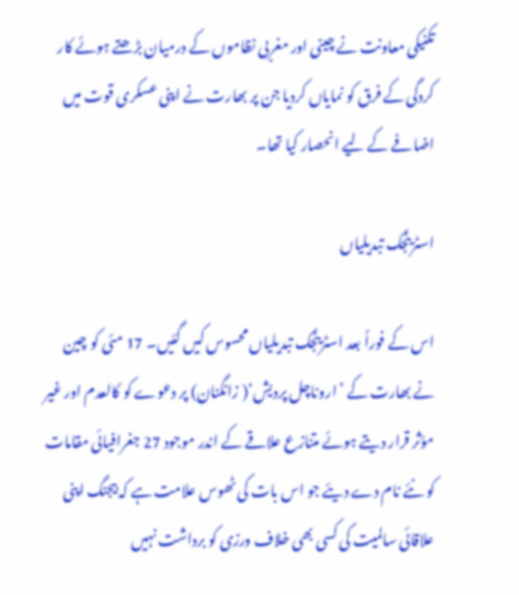تکنیکی معاونت نے چینی اور مغربی نظاموں کے درمیان بڑھتے ہوئے کار کردگی کے فرق کو نمایاں کردیا جن پر بھارت نے اپنی عسکری قوت میں اضافے کے لیے انحصار کیا تھا۔

اسٹریٹجک تبدیلیاں

اس کے فوراً بعد اسٹریٹجک تبدیلیاں محسوس کیں گئیں۔ 17 مئی کو چین نے بھارت کے ’اروناچل پردیش‘( زانگنان) پر دعوے کو کالعدم اور غیر مؤثر قرار دیتے ہوئے متنازع علاقے کے اندر موجود 27 جغرافیائی مقامات کو نئے نام دے دیئے جو اس بات کی ٹھوس علامت ہے کہ بیجنگ اپنی علاقائی سالمیت کی کسی بھی خلاف ورزی کو برداشت نہیں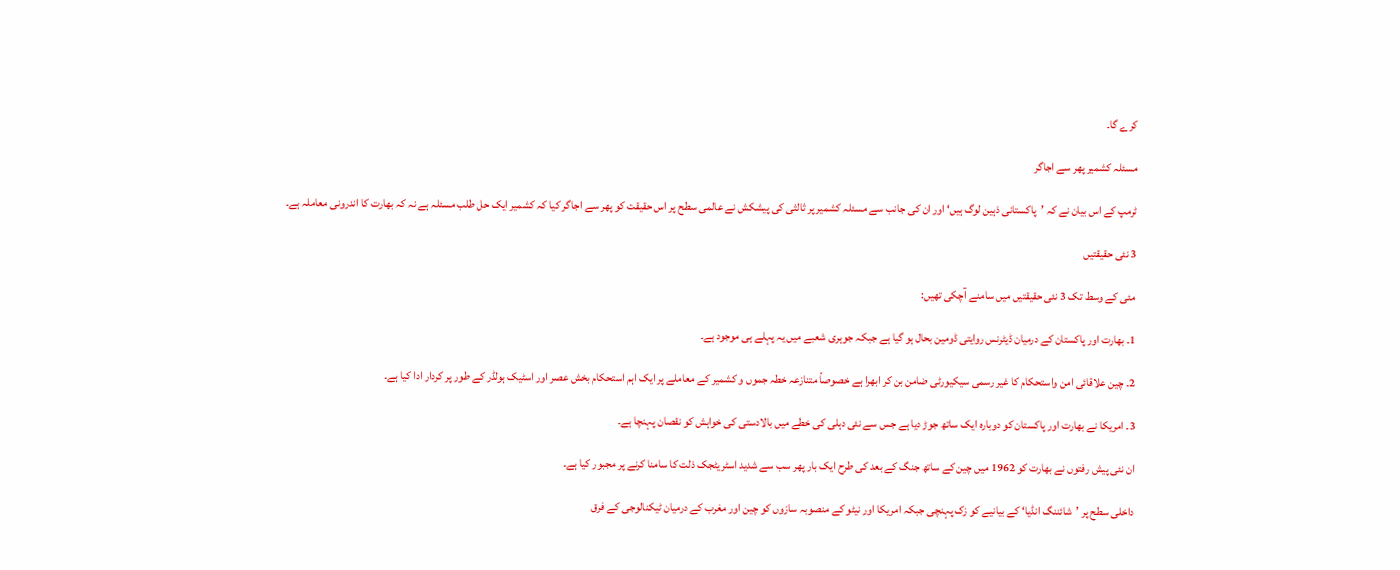کرے گا۔

مسئلہ کشمیر پھر سے اجاگر

ٹرمپ کے اس بیان نے کہ ’پاکستانی ذہین لوگ ہیں‘ اور ان کی جانب سے مسئلہ کشمیر پر ثالثی کی پیشکش نے عالمی سطح پر اس حقیقت کو پھر سے اجاگر کیا کہ کشمیر ایک حل طلب مسئلہ ہے نہ کہ بھارت کا اندرونی معاملہ ہے۔

3 نئی حقیقتیں

مئی کے وسط تک 3 نئی حقیقتیں میں سامنے آچکی تھیں:

1۔ بھارت اور پاکستان کے درمیان ڈیٹرنس روایتی ڈومین بحال ہو گیا ہے جبکہ جوہری شعبے میں یہ پہلے ہی موجود ہے۔

2۔ چین علاقائی امن واستحکام کا غیر رسمی سیکیورٹی ضامن بن کر ابھرا ہے خصوصاً متنازعہ خطہ جموں و کشمیر کے معاملے پر ایک اہم استحکام بخش عصر اور اسٹیک ہولڈر کے طور پر کردار ادا کیا ہے۔

3۔ امریکا نے بھارت اور پاکستان کو دوبارہ ایک ساتھ جوڑ دیا ہے جس سے نئی دہلی کی خطے میں بالادستی کی خواہش کو نقصان پہنچا ہے۔

ان نئی پیش رفتوں نے بھارت کو 1962 میں چین کے ساتھ جنگ کے بعد کی طرح ایک بار پھر سب سے شدید اسٹریٹجک ذلت کا سامنا کرنے پر مجبور کیا ہے۔

داخلی سطح پر ’شائننگ انڈیا‘ کے بیانیے کو زک پہنچی جبکہ امریکا اور نیٹو کے منصوبہ سازوں کو چین اور مغرب کے درمیان ٹیکنالوجی کے فرق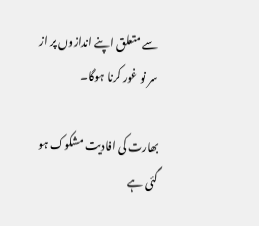سے متعلق اپنے اندازوں پر از سر نو غور کرنا ہوگا۔

بھارت کی افادیت مشکوک ہو گئی ہے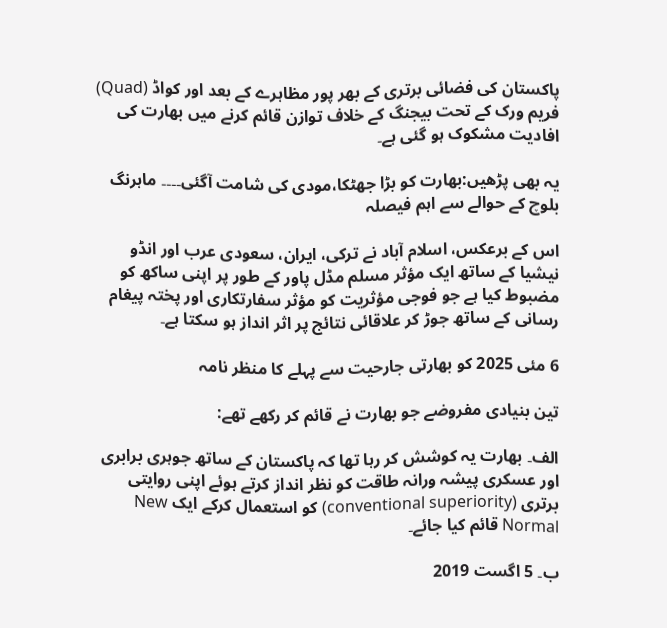پاکستان کی فضائی برتری کے بھر پور مظاہرے کے بعد اور کواڈ (Quad) فریم ورک کے تحت بیجنگ کے خلاف توازن قائم کرنے میں بھارت کی افادیت مشکوک ہو گئی ہے۔

یہ بھی پڑھیں:بھارت کو بڑا جھٹکا،مودی کی شامت آگئی۔۔۔۔ ماہرنگ بلوچ کے حوالے سے اہم فیصلہ

اس کے برعکس، اسلام آباد نے ترکی، ایران، سعودی عرب اور انڈو نیشیا کے ساتھ ایک مؤثر مسلم مڈل پاور کے طور پر اپنی ساکھ کو مضبوط کیا ہے جو فوجی مؤثریت کو مؤثر سفارتکاری اور پختہ پیغام رسانی کے ساتھ جوڑ کر علاقائی نتائج پر اثر انداز ہو سکتا ہے۔

6 مئی 2025 کو بھارتی جارحیت سے پہلے کا منظر نامہ

تین بنیادی مفروضے جو بھارت نے قائم کر رکھے تھے:

الف۔ بھارت یہ کوشش کر رہا تھا کہ پاکستان کے ساتھ جوہری برابری اور عسکری پیشہ ورانہ طاقت کو نظر انداز کرتے ہوئے اپنی روایتی برتری (conventional superiority) کو استعمال کرکے ایک New Normal قائم کیا جائے۔

ب۔ 5 اگست 2019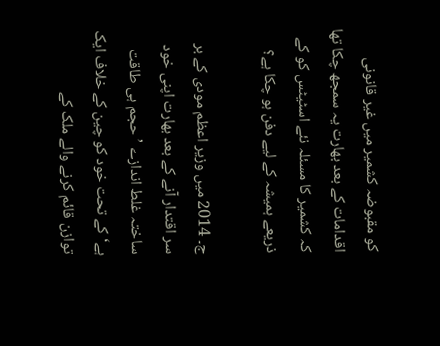کو مقبوضہ کشمیر میں غیر قانونی اقدامات کے بعد بھارت یہ سمجھ چکا تھا کہ کشمیر کا مسئلہ نئے اسٹیٹس کو کے ذریعے ہمیشہ کے لیے دفن ہو چکا ہے؟

ج۔ 2014 میں وزیر اعظم مودی کے بر سر اقتدار آنے کے بعد بھارت اپنی خود ساختہ غلط اندازے ’حجم ہی طاقت ہے‘ کے تحت خود کو چین کے خلاف ایک توازن قائم کرنے والے ملک کے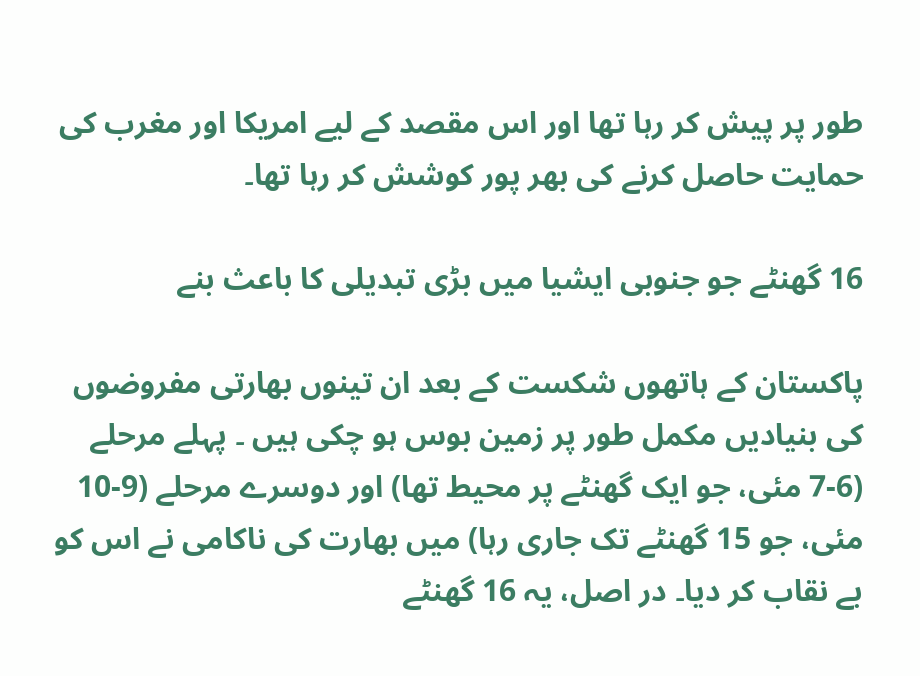طور پر پیش کر رہا تھا اور اس مقصد کے لیے امریکا اور مغرب کی حمایت حاصل کرنے کی بھر پور کوشش کر رہا تھا۔

16 گھنٹے جو جنوبی ایشیا میں بڑی تبدیلی کا باعث بنے

پاکستان کے ہاتھوں شکست کے بعد ان تینوں بھارتی مفروضوں کی بنیادیں مکمل طور پر زمین بوس ہو چکی ہیں ۔ پہلے مرحلے (6-7 مئی، جو ایک گھنٹے پر محیط تھا) اور دوسرے مرحلے (9-10 مئی، جو 15 گھنٹے تک جاری رہا) میں بھارت کی ناکامی نے اس کو بے نقاب کر دیا۔ در اصل، یہ 16 گھنٹے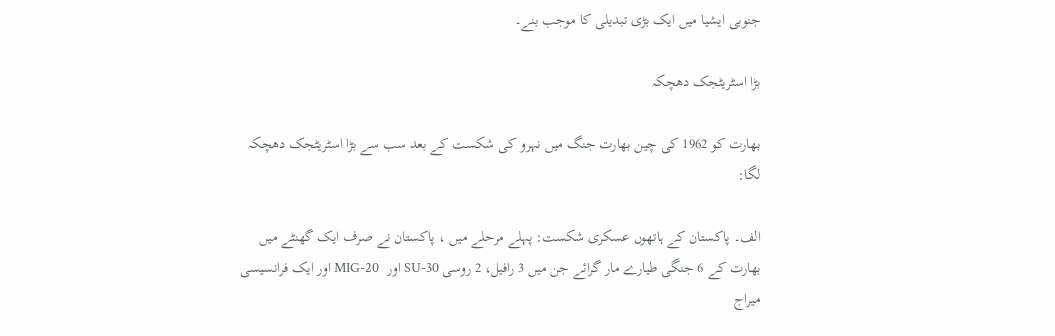جنوبی ایشیا میں ایک بڑی تبدیلی کا موجب بنے۔

بڑا اسٹریٹجک دھچکہ

بھارت کو 1962 کی چین بھارت جنگ میں نہرو کی شکست کے بعد سب سے بڑا اسٹریٹجک دھچکہ لگا:

الف۔ پاکستان کے ہاتھوں عسکری شکست: پہلے مرحلے میں ، پاکستان نے صرف ایک گھنٹے میں بھارت کے 6 جنگی طیارے مار گرائے جن میں 3 رافیل، 2 روسی 30-SU اور  20-MIG اور ایک فرانسیسی میراج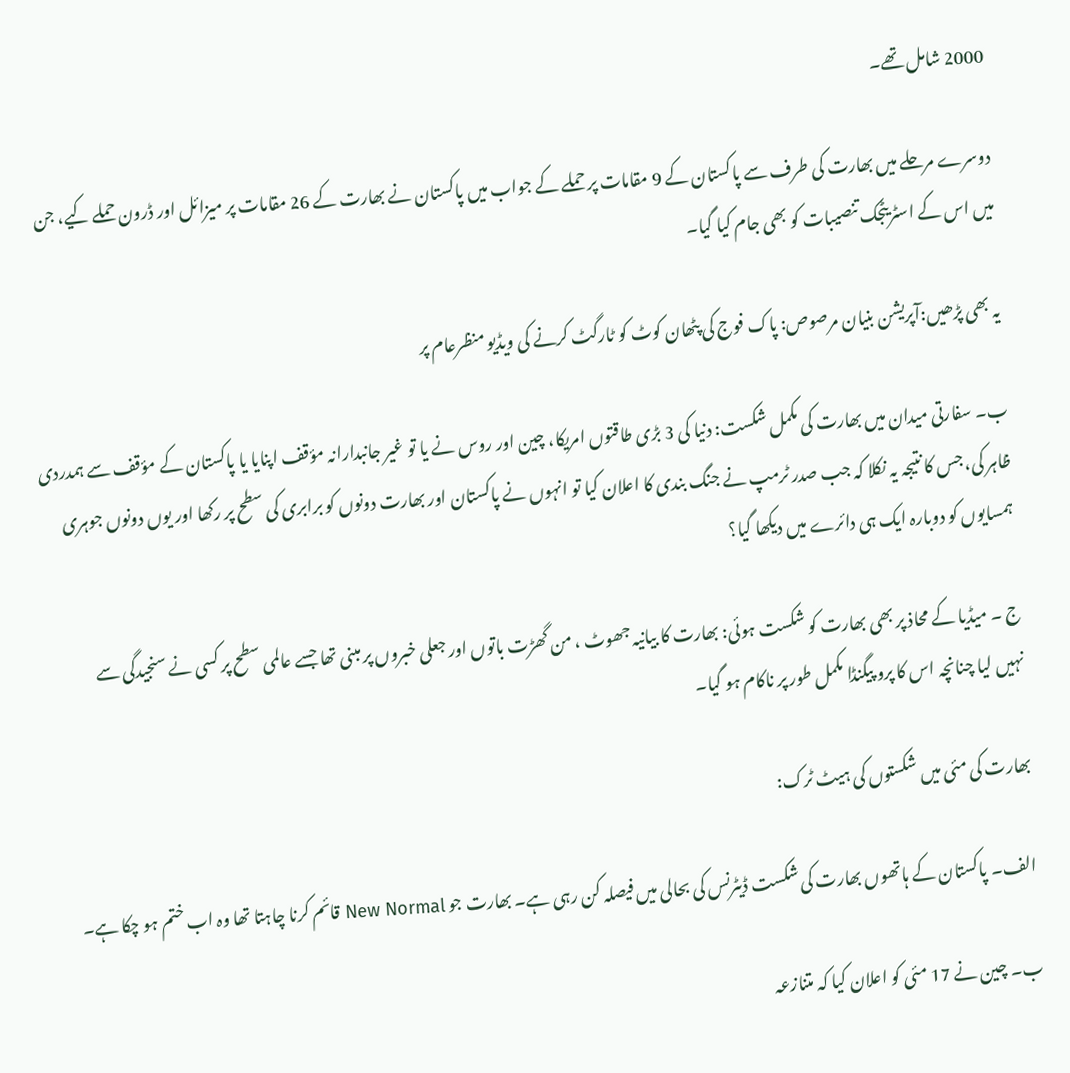2000 شامل تھے۔

دوسرے مرحلے میں بھارت کی طرف سے پاکستان کے 9 مقامات پر حملے کے جواب میں پاکستان نے بھارت کے 26 مقامات پر میزائل اور ڈرون حملے کیے، جن میں اس کے اسٹریٹجک تنصیبات کو بھی جام کیا گیا۔

یہ بھی پڑھیں:آپریشن بنیان مرصوص: پاک فوج کی پٹھان کوٹ کو ٹارگٹ کرنے کی ویڈیو منظرعام پر

ب۔ سفارتی میدان میں بھارت کی مکمل شکست: دنیا کی 3 بڑی طاقتوں امریکا، چین اور روس نے یا تو غیر جانبدارانہ مؤقف اپنایا یا پاکستان کے مؤقف سے ہمدردی ظاہر کی، جس کا نتیجہ یہ نکلا کہ جب صدر ٹرمپ نے جنگ بندی کا اعلان کیا تو انہوں نے پاکستان اور بھارت دونوں کو برابری کی سطح پر رکھا اور یوں دونوں جوہری ہمسایوں کو دوبارہ ایک ہی دائرے میں دیکھا گیا؟

ج ۔ میڈیا کے محاذ پر بھی بھارت کو شکست ہوئی: بھارت کا بیانیہ جھوٹ ، من گھڑت باتوں اور جعلی خبروں پر مبنی تھا جسے عالمی سطح پر کسی نے سنجیدگی سے نہیں لیا چنانچہ اس کا پرو پیگنڈا مکمل طور پر ناکام ہو گیا۔

بھارت کی مئی میں شکستوں کی ہیٹ ٹرک:

الف۔ پاکستان کے ہاتھوں بھارت کی شکست ڈیٹرنس کی بحالی میں فیصلہ کن رہی ہے۔ بھارت جو New Normal قائم کرنا چاہتا تھا وہ اب ختم ہو چکا ہے۔

ب۔ چین نے 17 مئی کو اعلان کیا کہ متنازعہ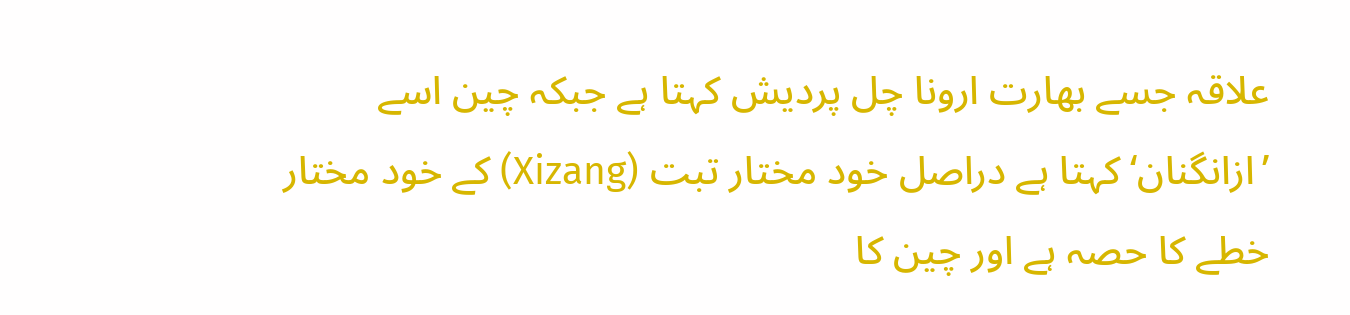علاقہ جسے بھارت ارونا چل پردیش کہتا ہے جبکہ چین اسے ’ازانگنان‘ کہتا ہے دراصل خود مختار تبت (Xizang) کے خود مختار خطے کا حصہ ہے اور چین کا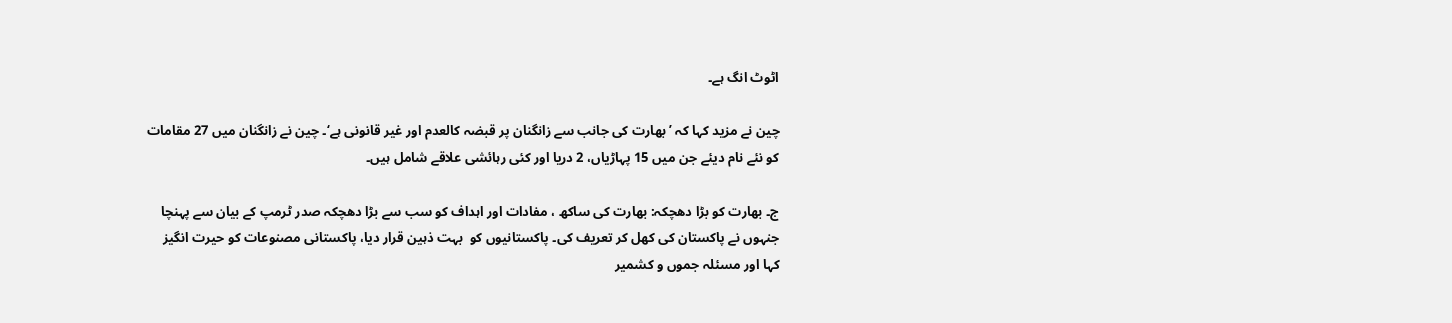اٹوٹ انگ ہے۔

چین نے مزید کہا کہ ’بھارت کی جانب سے زانگنان پر قبضہ کالعدم اور غیر قانونی ہے‘۔ چین نے زانگنان میں 27 مقامات کو نئے نام دیئے جن میں 15 پہاڑیاں، 2 دریا اور کئی رہائشی علاقے شامل ہیں۔

ج۔ بھارت کو بڑا دھچکہ: بھارت کی ساکھ ، مفادات اور اہداف کو سب سے بڑا دھچکہ صدر ٹرمپ کے بیان سے پہنچا جنہوں نے پاکستان کی کھل کر تعریف کی۔ پاکستانیوں کو  بہت ذہین قرار دیا، پاکستانی مصنوعات کو حیرت انگیز  کہا اور مسئلہ جموں و کشمیر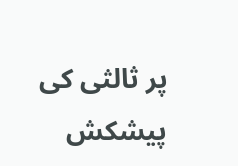پر ثالثی کی پیشکش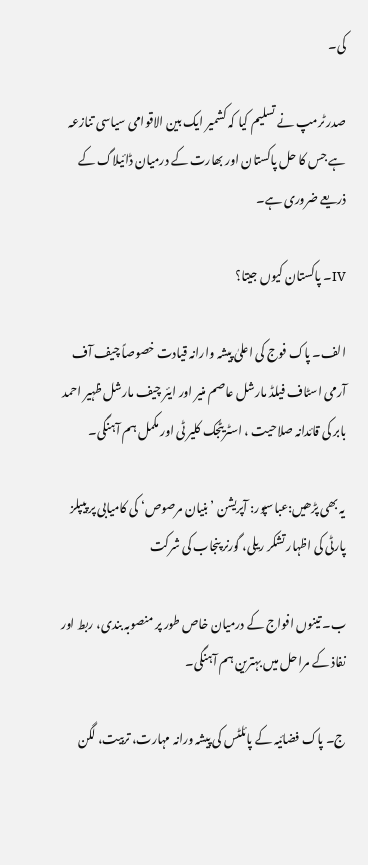کی۔

صدر ٹرمپ نے تسلیم کیا کہ کشمیر ایک بین الاقوامی سیاسی تنازعہ ہے جس کا حل پاکستان اور بھارت کے درمیان ڈائیلاگ کے ذریعے ضروری ہے۔

IV۔ پاکستان کیوں جیتا؟

الف۔ پاک فوج کی اعلیٰ پیشہ وارانہ قیادت خصوصاً چیف آف آرمی اسٹاف فیلڈ مارشل عاصم منیر اور ایئر چیف مارشل ظہیر احمد بابر کی قائدانہ صلاحیت ، اسٹریٹجک کلیر ٹی اور مکمل ہم آہنگی۔

یہ بھی پڑھیں:عباسپور: آپریشن ’بنیان مرصوص‘ کی کامیابی پر پیپلز پارٹی کی اظہار تشکر ریلی، گورنر پنجاب کی شرکت

ب۔ تینوں افواج کے درمیان خاص طور پر منصوبہ بندی، ربط اور نفاذ کے مراحل میں بہترین ہم آہنگی۔

ج۔ پاک فضائیہ کے پائلٹس کی پیشہ ورانہ مہارت، تربیت، لگن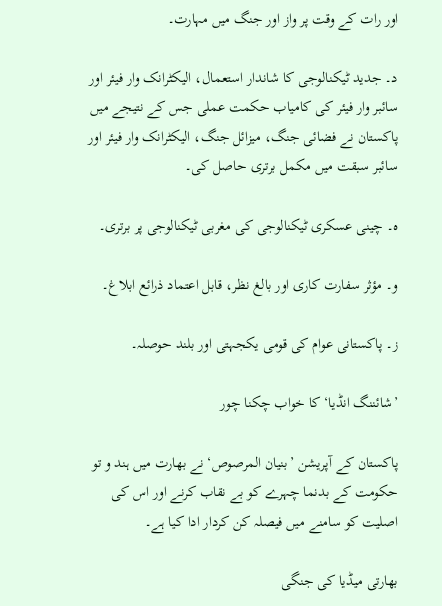اور رات کے وقت پر واز اور جنگ میں مہارت۔

د۔ جدید ٹیکنالوجی کا شاندار استعمال، الیکٹرانک وار فیئر اور سائبر وار فیئر کی کامیاب حکمت عملی جس کے نتیجے میں پاکستان نے فضائی جنگ، میزائل جنگ، الیکٹرانک وار فیئر اور سائبر سبقت میں مکمل برتری حاصل کی۔

ہ۔ چینی عسکری ٹیکنالوجی کی مغربی ٹیکنالوجی پر برتری۔

و۔ مؤثر سفارت کاری اور بالغ نظر، قابل اعتماد ذرائع ابلاغ۔

ز۔ پاکستانی عوام کی قومی یکجہتی اور بلند حوصلہ۔

’شائننگ انڈیا‘ کا خواب چکنا چور

پاکستان کے آپریشن ’بنيان المرصوص‘ نے بھارت میں ہند و تو حکومت کے بدنما چہرے کو بے نقاب کرنے اور اس کی اصلیت کو سامنے میں فیصلہ کن کردار ادا کیا ہے۔

بھارتی میڈیا کی جنگی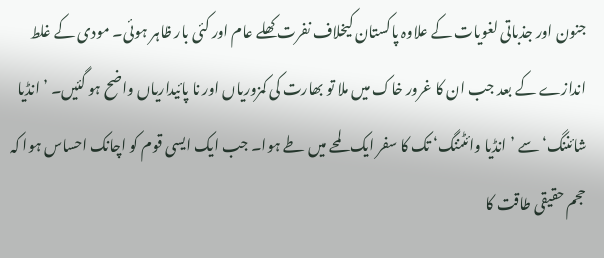جنون اور جذباتی لغویات کے علاوہ پاکستان کیخلاف نفرت کھلے عام اور کئی بار ظاہر ہوئی۔ مودی کے غلط اندازے کے بعد جب ان کا غرور خاک میں ملا تو بھارت کی کمزوریاں اور نا پائیداریاں واضح ہو گئیں۔ ’انڈیا شائننگ‘ سے ’انڈیا وائٹننگ‘ تک کا سفر ایک لمحے میں طے ہوا۔ جب ایک ایسی قوم کو اچانک احساس ہوا کہ حجم حقیقی طاقت کا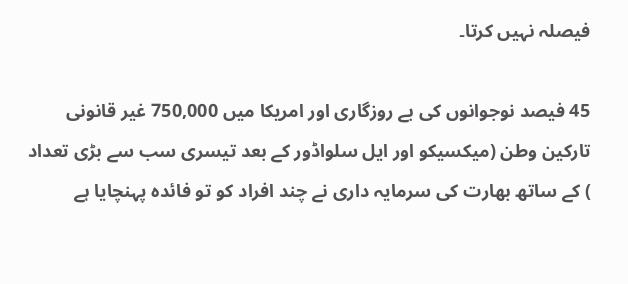فیصلہ نہیں کرتا۔

45 فیصد نوجوانوں کی بے روزگاری اور امریکا میں 750,000 غیر قانونی تارکین وطن (میکسیکو اور ایل سلواڈور کے بعد تیسری سب سے بڑی تعداد ) کے ساتھ بھارت کی سرمایہ داری نے چند افراد کو تو فائدہ پہنچایا ہے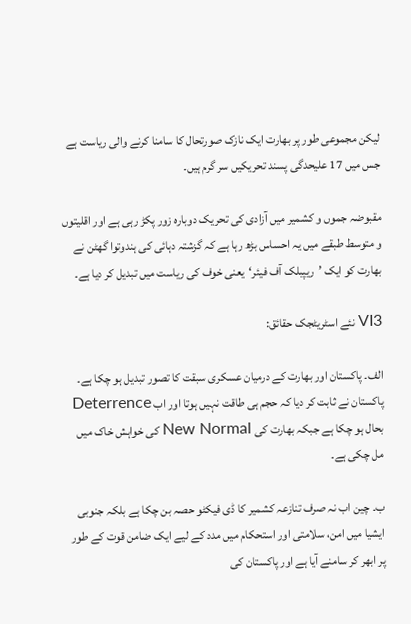لیکن مجموعی طور پر بھارت ایک نازک صورتحال کا سامنا کرنے والی ریاست ہے جس میں 17 علیحدگی پسند تحریکیں سر گرم ہیں۔

مقبوضہ جموں و کشمیر میں آزادی کی تحریک دوبارہ زور پکڑ رہی ہے اور اقلیتوں و متوسط طبقے میں یہ احساس بڑھ رہا ہے کہ گزشتہ دہائی کی ہندوتوا گھٹن نے بھارت کو ایک ’ریپبلک آف فیئر‘یعنی خوف کی ریاست میں تبدیل کر دیا ہے۔

VI3 نئے اسٹریٹجک حقائق:

الف۔ پاکستان اور بھارت کے درمیان عسکری سبقت کا تصور تبدیل ہو چکا ہے۔ پاکستان نے ثابت کر دیا کہ حجم ہی طاقت نہیں ہوتا اور اب Deterrence بحال ہو چکا ہے جبکہ بھارت کی New Normal کی خواہش خاک میں مل چکی ہے۔

ب۔ چین اب نہ صرف تنازعہ کشمیر کا ڈی فیکٹو حصہ بن چکا ہے بلکہ جنوبی ایشیا میں امن، سلامتی اور استحکام میں مدد کے لیے ایک ضامن قوت کے طور پر ابھر کر سامنے آیا ہے اور پاکستان کی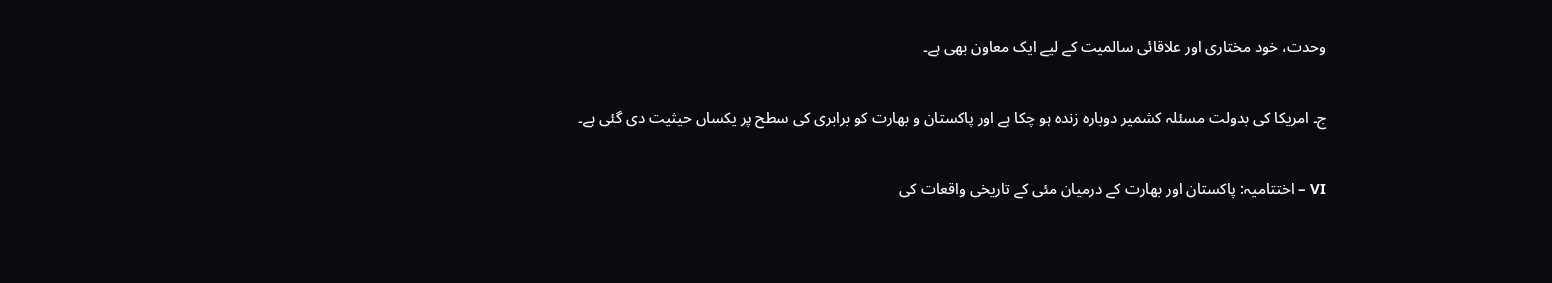وحدت، خود مختاری اور علاقائی سالمیت کے لیے ایک معاون بھی ہے۔

ج۔ امریکا کی بدولت مسئلہ کشمیر دوبارہ زندہ ہو چکا ہے اور پاکستان و بھارت کو برابری کی سطح پر یکساں حیثیت دی گئی ہے۔

VI – اختتامیہ: پاکستان اور بھارت کے درمیان مئی کے تاریخی واقعات کی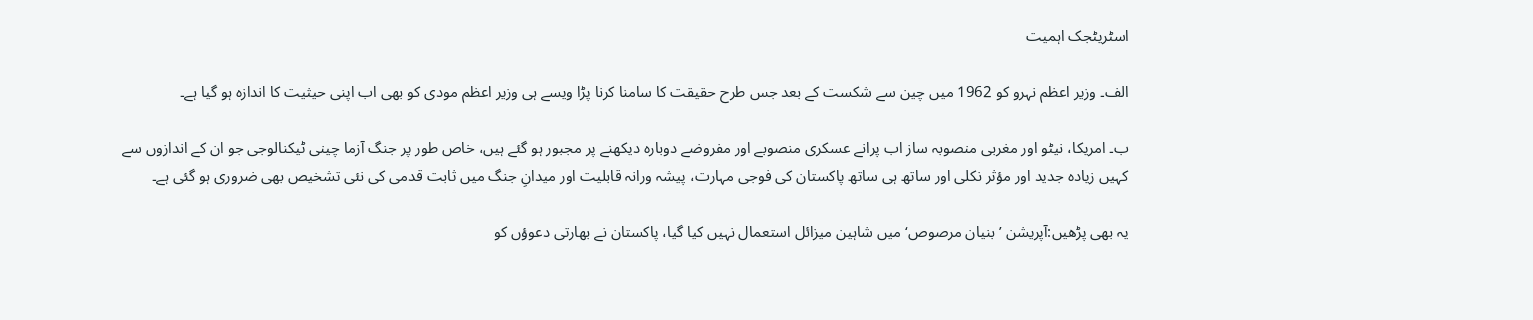اسٹریٹجک اہمیت

الف۔ وزیر اعظم نہرو کو 1962 میں چین سے شکست کے بعد جس طرح حقیقت کا سامنا کرنا پڑا ویسے ہی وزیر اعظم مودی کو بھی اب اپنی حیثیت کا اندازہ ہو گیا ہے۔

ب۔ امریکا، نیٹو اور مغربی منصوبہ ساز اب پرانے عسکری منصوبے اور مفروضے دوبارہ دیکھنے پر مجبور ہو گئے ہیں، خاص طور پر جنگ آزما چینی ٹیکنالوجی جو ان کے اندازوں سے کہیں زیادہ جدید اور مؤثر نکلی اور ساتھ ہی ساتھ پاکستان کی فوجی مہارت، پیشہ ورانہ قابلیت اور میدانِ جنگ میں ثابت قدمی کی نئی تشخیص بھی ضروری ہو گئی ہے۔

یہ بھی پڑھیں:آپریشن ’بنیان مرصوص‘ میں شاہین میزائل استعمال نہیں کیا گیا، پاکستان نے بھارتی دعوؤں کو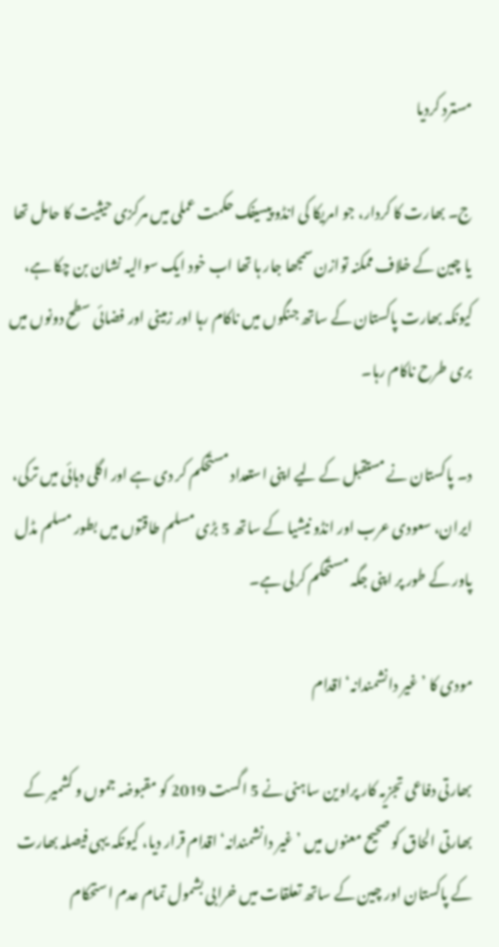مسترد کردیا

ج۔ بھارت کا کردار، جو امریکا کی انڈو پیسیفک حکمت عملی میں مرکزی حیثیت کا حامل تھا یا چین کے خلاف ممکنہ توازن سمجھا جار ہا تھا اب خود ایک سوالیہ نشان بن چکا ہے، کیونکہ بھارت پاکستان کے ساتھ جنگوں میں ناکام رہا اور زمینی اور فضائی سطح دونوں میں بری طرح ناکام رہا۔

د۔ پاکستان نے مستقبل کے لیے اپنی استعداد مستحکم کر دی ہے اور اگلی دہائی میں ترکی، ایران، سعودی عرب اور انڈو نیشیا کے ساتھ 5 بڑی مسلم طاقتوں میں بطور مسلم مڈل پاور کے طور پر اپنی جگہ مستحکم کرلی ہے۔

مودی کا ’غیر دانشمندانہ‘ اقدام

بھارتی دفاعی تجزیہ کار پراوین ساہنی نے 5 اگست 2019 کو مقبوضہ جموں و کشمیر کے بھارتی الحاق کو صحیح معنوں میں ’غیر دانشمندانہ‘ اقدام قرار دیا، کیونکہ یہی فیصلہ بھارت کے پاکستان اور چین کے ساتھ تعلقات میں خرابی بشمول تمام عدم استحکام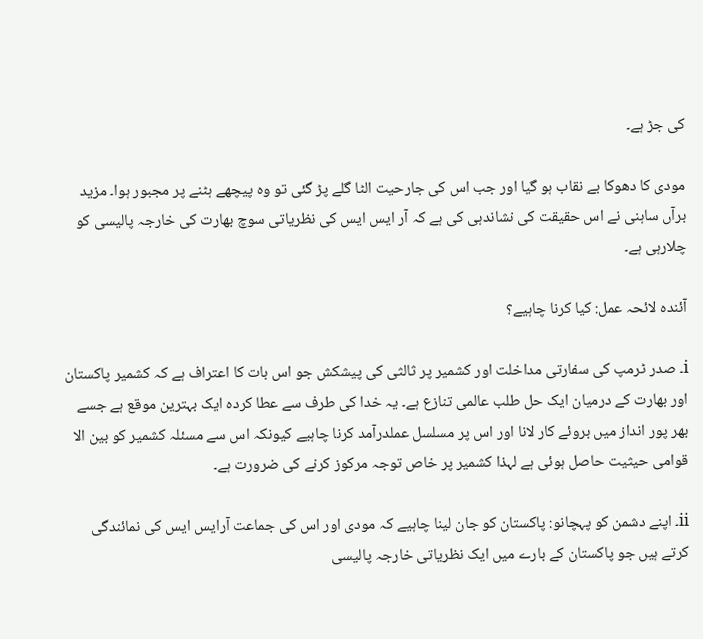کی جڑ ہے۔

مودی کا دھوکا بے نقاب ہو گیا اور جب اس کی جارحیت الٹا گلے پڑ گئی تو وہ پیچھے ہٹنے پر مجبور ہوا۔ مزید برآں ساہنی نے اس حقیقت کی نشاندہی کی ہے کہ آر ایس ایس کی نظریاتی سوچ بھارت کی خارجہ پالیسی کو چلارہی ہے۔

آئندہ لائحہ عمل: کیا کرنا چاہیے؟

i۔ صدر ٹرمپ کی سفارتی مداخلت اور کشمیر پر ثالثی کی پیشکش جو اس بات کا اعتراف ہے کہ کشمیر پاکستان اور بھارت کے درمیان ایک حل طلب عالمی تنازع ہے۔ یہ خدا کی طرف سے عطا کردہ ایک بہترین موقع ہے جسے بھر پور انداز میں بروئے کار لانا اور اس پر مسلسل عملدرآمد کرنا چاہیے کیونکہ اس سے مسئلہ کشمیر کو بین الا قوامی حیثیت حاصل ہوئی ہے لہذا کشمیر پر خاص توجہ مرکوز کرنے کی ضرورت ہے۔

ii۔ اپنے دشمن کو پہچانو: پاکستان کو جان لینا چاہیے کہ مودی اور اس کی جماعت آرایس ایس کی نمائندگی کرتے ہیں جو پاکستان کے بارے میں ایک نظریاتی خارجہ پالیسی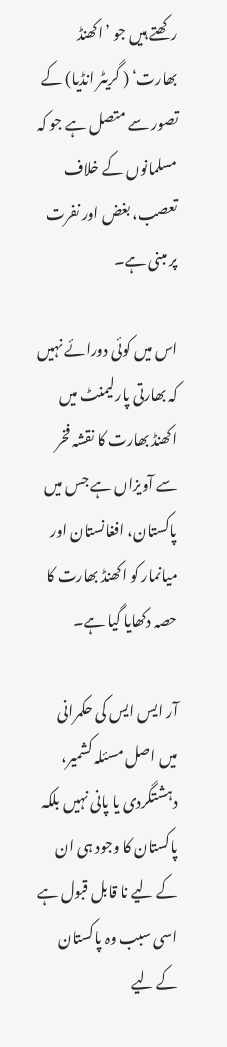رکھتے ہیں جو ’اکھنڈ بھارت‘ ( گریٹر انڈیا) کے تصور سے متصل ہے جو کہ مسلمانوں کے خلاف تعصب، بغض اور نفرت پر مبنی ہے۔

اس میں کوئی دورائے نہیں کہ بھارتی پارلیمنٹ میں اکھنڈ بھارت کا نقشہ فخر سے آویزاں ہے جس میں پاکستان، افغانستان اور میانمار کو اکھنڈ بھارت کا حصہ دکھایا گیا ہے۔

آر ایس ایس کی حکمرانی میں اصل مسئلہ کشمیر، دہشتگردی یا پانی نہیں بلکہ پاکستان کا وجود ہی ان کے لیے نا قابل قبول ہے اسی سبب وہ پاکستان کے لیے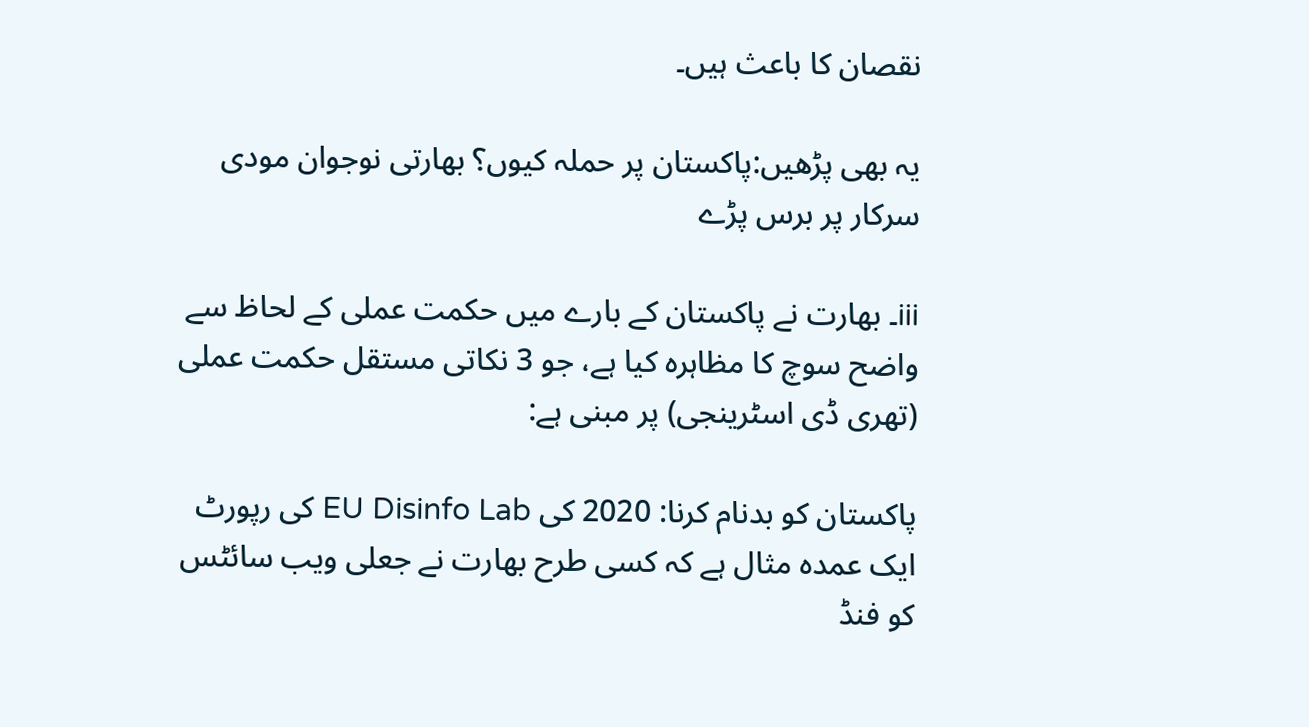نقصان کا باعث ہیں۔

یہ بھی پڑھیں:پاکستان پر حملہ کیوں؟ بھارتی نوجوان مودی سرکار پر برس پڑے

iii۔ بھارت نے پاکستان کے بارے میں حکمت عملی کے لحاظ سے واضح سوچ کا مظاہرہ کیا ہے، جو 3 نکاتی مستقل حکمت عملی (تھری ڈی اسٹرینجی) پر مبنی ہے:

پاکستان کو بدنام کرنا: 2020 کی EU Disinfo Lab کی رپورٹ ایک عمدہ مثال ہے کہ کسی طرح بھارت نے جعلی ویب سائٹس کو فنڈ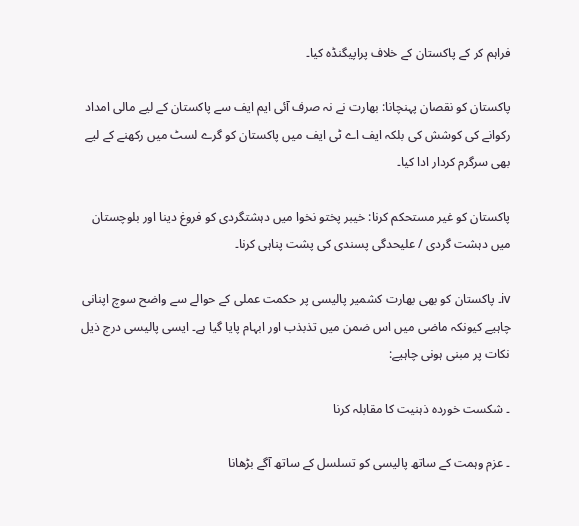فراہم کر کے پاکستان کے خلاف پراپیگنڈہ کیا۔

پاکستان کو نقصان پہنچانا: بھارت نے نہ صرف آئی ایم ایف سے پاکستان کے لیے مالی امداد رکوانے کی کوشش کی بلکہ ایف اے ٹی ایف میں پاکستان کو گرے لسٹ میں رکھنے کے لیے بھی سرگرم کردار ادا کیا۔

پاکستان کو غیر مستحکم کرنا: خیبر پختو نخوا میں دہشتگردی کو فروغ دینا اور بلوچستان میں دہشت گردی / علیحدگی پسندی کی پشت پناہی کرنا۔

iv۔ پاکستان کو بھی بھارت کشمیر پالیسی پر حکمت عملی کے حوالے سے واضح سوچ اپنانی چاہیے کیونکہ ماضی میں اس ضمن میں تذبذب اور ابہام پایا گیا ہے۔ ایسی پالیسی درج ذیل نکات پر مبنی ہونی چاہیے:

۔ شکست خوردہ ذہنیت کا مقابلہ کرنا

۔ عزم وہمت کے ساتھ پالیسی کو تسلسل کے ساتھ آگے بڑھانا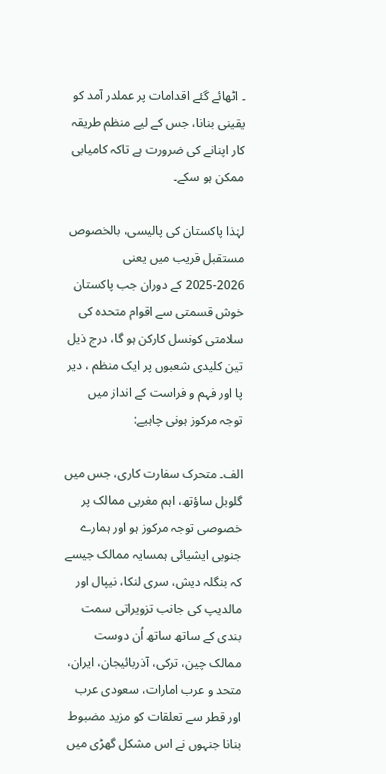۔ اٹھائے گئے اقدامات پر عملدر آمد کو یقینی بنانا، جس کے لیے منظم طریقہ کار اپنانے کی ضرورت ہے تاکہ کامیابی ممکن ہو سکے۔

لہٰذا پاکستان کی پالیسی، بالخصوص مستقبل قریب میں یعنی 2026-2025 کے دوران جب پاکستان خوش قسمتی سے اقوام متحدہ کی سلامتی کونسل کارکن ہو گا، درج ذیل تین کلیدی شعبوں پر ایک منظم ، دیر پا اور فہم و فراست کے انداز میں توجہ مرکوز ہونی چاہیے:

الف۔ متحرک سفارت کاری، جس میں گلوبل ساؤتھ، اہم مغربی ممالک پر خصوصی توجہ مرکوز ہو اور ہمارے جنوبی ایشیائی ہمسایہ ممالک جیسے کہ بنگلہ دیش، سری لنکا، نیپال اور مالدیپ کی جانب تزویراتی سمت بندی کے ساتھ ساتھ اُن دوست ممالک چین، ترکی، آذربائیجان، ایران، متحد و عرب امارات، سعودی عرب اور قطر سے تعلقات کو مزید مضبوط بنانا جنہوں نے اس مشکل گھڑی میں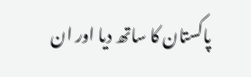پاکستان کا ساتھ دیا اور ان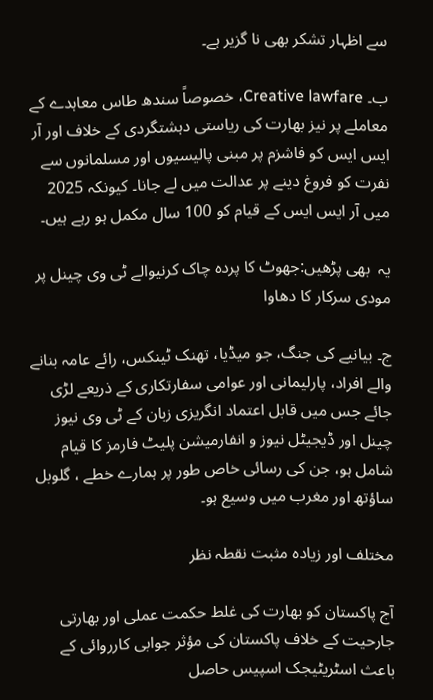سے اظہار تشکر بھی نا گزیر ہے۔

ب۔ Creative lawfare، خصوصاً سندھ طاس معاہدے کے معاملے پر نیز بھارت کی ریاستی دہشتگردی کے خلاف اور آر ایس ایس کو فاشزم پر مبنی پالیسیوں اور مسلمانوں سے نفرت کو فروغ دینے پر عدالت میں لے جانا۔ کیونکہ 2025 میں آر ایس ایس کے قیام کو 100 سال مکمل ہو رہے ہیں۔

یہ  بھی پڑھیں:جھوٹ کا پردہ چاک کرنیوالے ٹی وی چینل پر مودی سرکار کا دھاوا

ج۔ بیانیے کی جنگ، جو میڈیا، تھنک ٹینکس، رائے عامہ بنانے والے افراد، پارلیمانی اور عوامی سفارتکاری کے ذریعے لڑی جائے جس میں قابل اعتماد انگریزی زبان کے ٹی وی نیوز چینل اور ڈیجیٹل نیوز و انفارمیشن پلیٹ فارمز کا قیام شامل ہو، جن کی رسائی خاص طور پر ہمارے خطے ، گلوبل ساؤتھ اور مغرب میں وسیع ہو۔

مختلف اور زیادہ مثبت نقطہ نظر

آج پاکستان کو بھارت کی غلط حکمت عملی اور بھارتی جارحیت کے خلاف پاکستان کی مؤثر جوابی کارروائی کے باعث اسٹریٹیجک اسپیس حاصل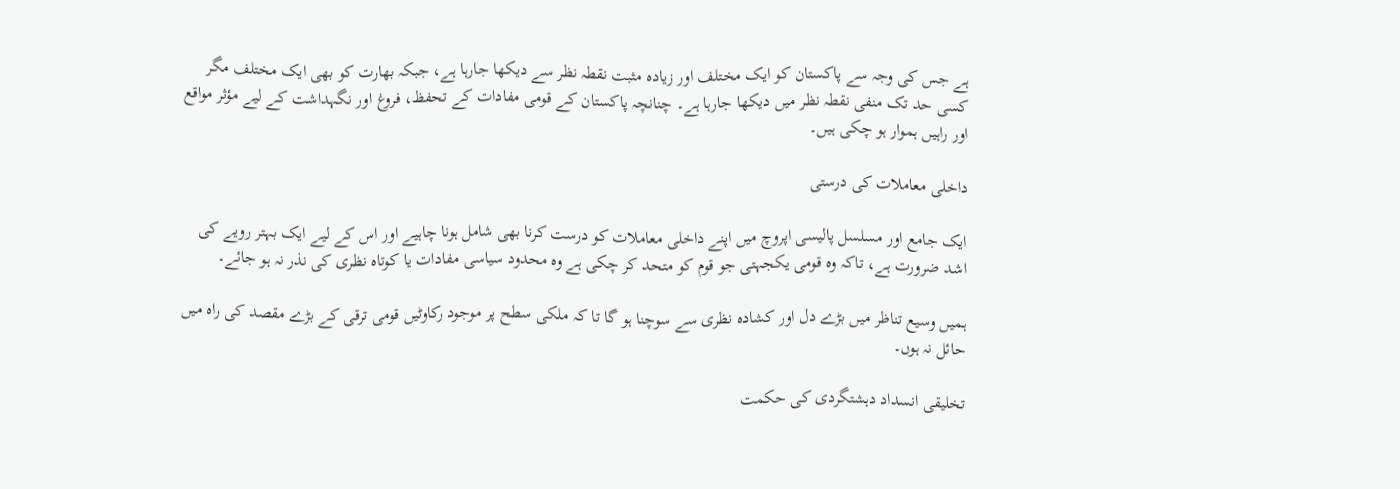ہے جس کی وجہ سے پاکستان کو ایک مختلف اور زیادہ مثبت نقطہ نظر سے دیکھا جارہا ہے، جبکہ بھارت کو بھی ایک مختلف مگر کسی حد تک منفی نقطہ نظر میں دیکھا جارہا ہے۔ چنانچہ پاکستان کے قومی مفادات کے تحفظ، فروغ اور نگہداشت کے لیے مؤثر مواقع اور راہیں ہموار ہو چکی ہیں۔

داخلی معاملات کی درستی

ایک جامع اور مسلسل پالیسی اپروچ میں اپنے داخلی معاملات کو درست کرنا بھی شامل ہونا چاہیے اور اس کے لیے ایک بہتر رویے کی اشد ضرورت ہے، تاکہ وہ قومی یکجہتی جو قوم کو متحد کر چکی ہے وہ محدود سیاسی مفادات یا کوتاہ نظری کی نذر نہ ہو جائے۔

ہمیں وسیع تناظر میں بڑے دل اور کشادہ نظری سے سوچنا ہو گا تا کہ ملکی سطح پر موجود رکاوٹیں قومی ترقی کے بڑے مقصد کی راہ میں حائل نہ ہوں۔

تخلیقی انسداد دہشتگردی کی حکمت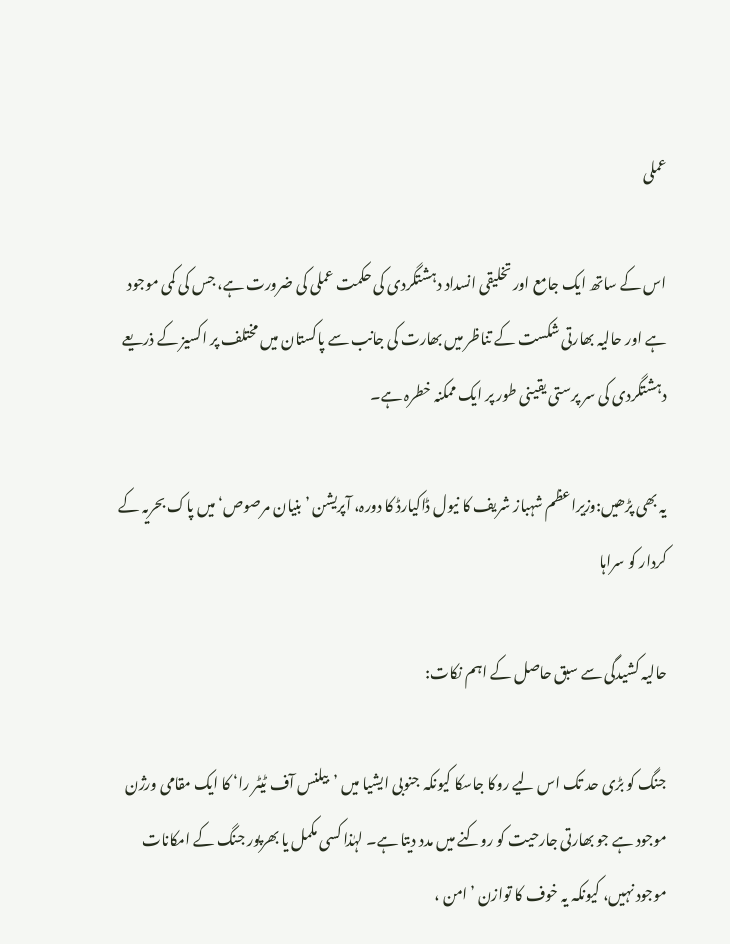عملی

اس کے ساتھ ایک جامع اور تخلیقی انسداد دہشتگردی کی حکمت عملی کی ضرورت ہے، جس کی کمی موجود ہے اور حالیہ بھارتی شکست کے تناظر میں بھارت کی جانب سے پاکستان میں مختلف پر اکسیز کے ذریعے دہشتگردی کی سر پرستی یقینی طور پر ایک ممکنہ خطرہ ہے۔

یہ بھی پڑھیں:وزیراعظم شہباز شریف کا نیول ڈاکیارڈ کا دورہ، آپریشن ’بنیان مرصوص‘ میں پاک بحریہ کے کردار کو سراہا

حالیہ کشیدگی سے سبق حاصل کے اہم نکات:

جنگ کو بڑی حد تک اس لیے روکا جاسکا کیونکہ جنوبی ایشیا میں ’بیلنس آف ٹیٹر را‘ کا ایک مقامی ورژن موجود ہے جو بھارتی جارحیت کو روکنے میں مدد دیتا ہے۔ لہٰذا کسی مکمل یا بھرپور جنگ کے امکانات موجود نہیں، کیونکہ یہ خوف کا توازن ’امن ،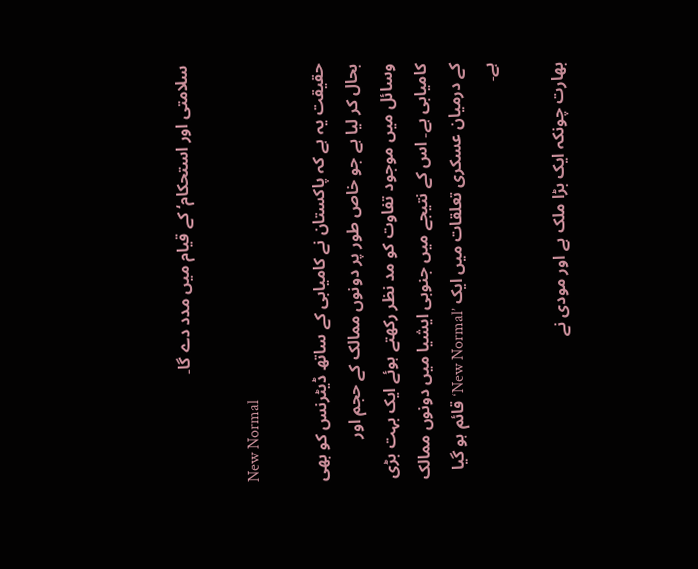سلامتی اور استحکام‘ کے قیام میں مدد دے گا۔

New Normal

حقیقت یہ ہے کہ پاکستان نے کامیابی کے ساتھ ڈیٹرنس کو بھی بحال کر لیا ہے جو خاص طور پر دونوں ممالک کے حجم اور وسائل میں موجود تفاوت کو مد نظر رکھتے ہوئے ایک بہت بڑی کامیابی ہے۔ اس کے نتیجے میں جنوبی ایشیا میں دونوں ممالک کے درمیان عسکری تعلقات میں ایک ’New Normal‘ قائم ہو گیا ہے۔

بھارت چونکہ ایک بڑا ملک ہے اور مودی نے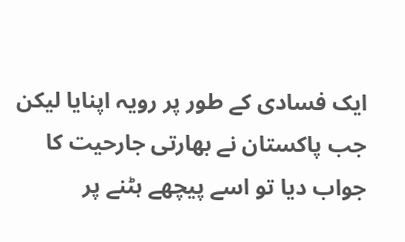ایک فسادی کے طور پر رویہ اپنایا لیکن جب پاکستان نے بھارتی جارحیت کا جواب دیا تو اسے پیچھے ہٹنے پر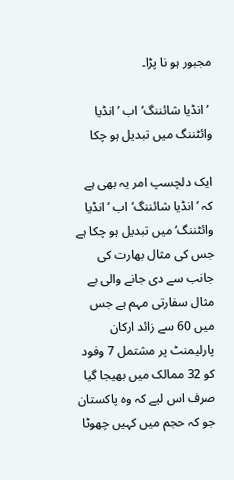مجبور ہو نا پڑا۔

 ’انڈیا شائننگ‘ اب ’انڈیا وائٹننگ میں تبدیل ہو چکا

ایک دلچسپ امر یہ بھی ہے کہ ’انڈیا شائننگ‘ اب ’انڈیا وائٹننگ‘ میں تبدیل ہو چکا ہے جس کی مثال بھارت کی جانب سے دی جانے والی بے مثال سفارتی مہم ہے جس میں 60 سے زائد ارکان پارلیمنٹ پر مشتمل 7 وفود کو 32 ممالک میں بھیجا گیا صرف اس لیے کہ وہ پاکستان جو کہ حجم میں کہیں چھوٹا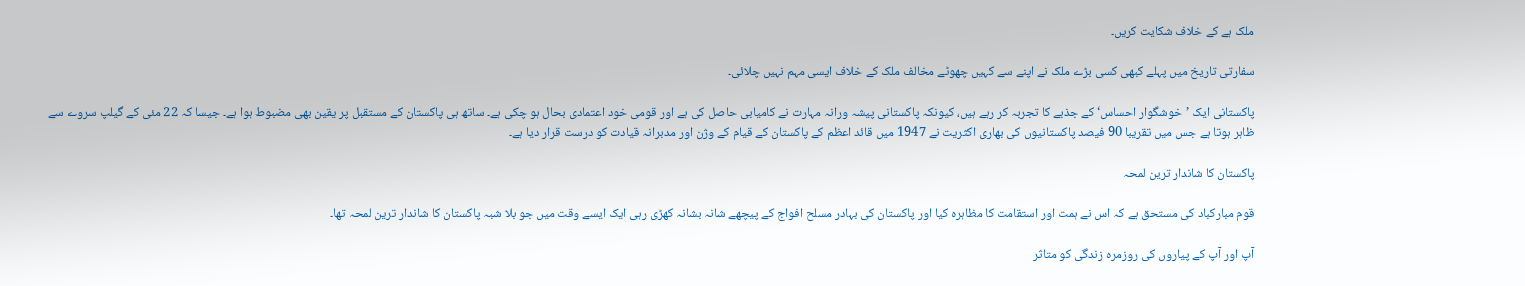ملک ہے کے خلاف شکایت کریں۔

سفارتی تاریخ میں پہلے کبھی کسی بڑے ملک نے اپنے سے کہیں چھوٹے مخالف ملک کے خلاف ایسی مہم نہیں چلائی۔

پاکستانی ایک ’خوشگوار احساس‘ کے جذبے کا تجربہ کر رہے ہیں، کیونکہ پاکستانی پیشہ ورانہ مہارت نے کامیابی حاصل کی ہے اور قومی خود اعتمادی بحال ہو چکی ہے۔ ساتھ ہی پاکستان کے مستقبل پر یقین بھی مضبوط ہوا ہے۔ جیسا کہ 22 مئی کے گیلپ سروے سے ظاہر ہوتا ہے جس میں تقریبا 90 فیصد پاکستانیوں کی بھاری اکثریت نے 1947 میں قائد اعظم کے پاکستان کے قیام کے وژن اور مدبرانہ قیادت کو درست قرار دیا ہے۔

پاکستان کا شاندار ترین لمحہ

قوم مبارکباد کی مستحق ہے کہ اس نے ہمت اور استقامت کا مظاہرہ کیا اور پاکستان کی بہادر مسلح افواج کے پیچھے شانہ بشانہ کھڑی رہی ایک ایسے وقت میں جو بلا شبہ پاکستان کا شاندار ترین لمحہ تھا۔

آپ اور آپ کے پیاروں کی روزمرہ زندگی کو متاثر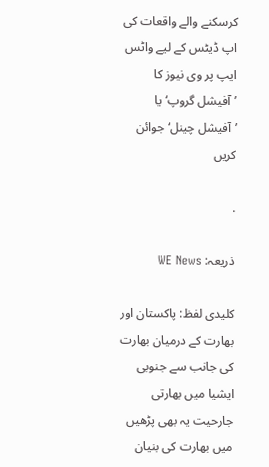کرسکنے والے واقعات کی اپ ڈیٹس کے لیے واٹس ایپ پر وی نیوز کا ’آفیشل گروپ‘ یا ’آفیشل چینل‘ جوائن کریں

.

ذریعہ: WE News

کلیدی لفظ: پاکستان اور بھارت کے درمیان بھارت کی جانب سے جنوبی ایشیا میں بھارتی جارحیت یہ بھی پڑھیں میں بھارت کی بنیان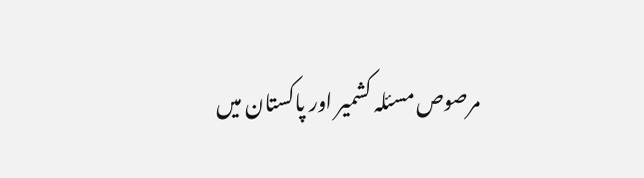مرصوص مسئلہ کشمیر اور پاکستان میں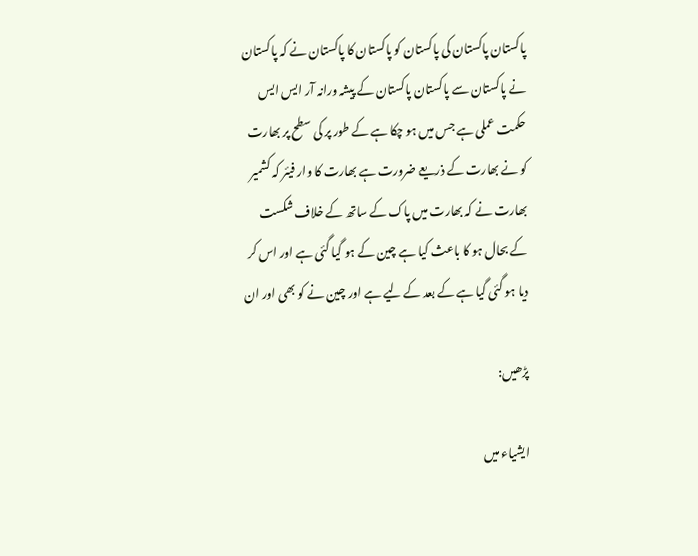پاکستان پاکستان کی پاکستان کو پاکستان کا پاکستان نے کہ پاکستان نے پاکستان سے پاکستان پاکستان کے پیشہ ورانہ آر ایس ایس حکمت عملی ہے جس میں ہو چکا ہے کے طور پر کی سطح پر بھارت کو نے بھارت کے ذریعے ضرورت ہے بھارت کا وار فیئر کہ کشمیر بھارت نے کہ بھارت میں پاک کے ساتھ کے خلاف شکست کے بحال ہو کا باعث کیا ہے چین کے ہو گیا گئی ہے اور اس کر دیا ہو گئی گیا ہے کے بعد کے لیے ہے اور چین نے کو بھی اور ان

پڑھیں:

ایشیاء میں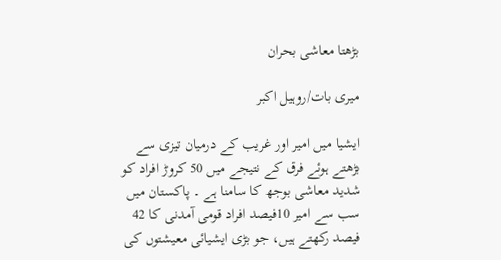بڑھتا معاشی بحران

میری بات/روہیل اکبر

ایشیا میں امیر اور غریب کے درمیان تیزی سے بڑھتے ہوئے فرق کے نتیجے میں 50 کروڑ افراد کو شدید معاشی بوجھ کا سامنا ہے ۔ پاکستان میں سب سے امیر 10فیصد افراد قومی آمدنی کا 42 فیصد رکھتے ہیں، جو بڑی ایشیائی معیشتوں کی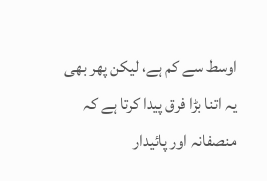اوسط سے کم ہے، لیکن پھر بھی یہ اتنا بڑا فرق پیدا کرتا ہے کہ منصفانہ اور پائیدار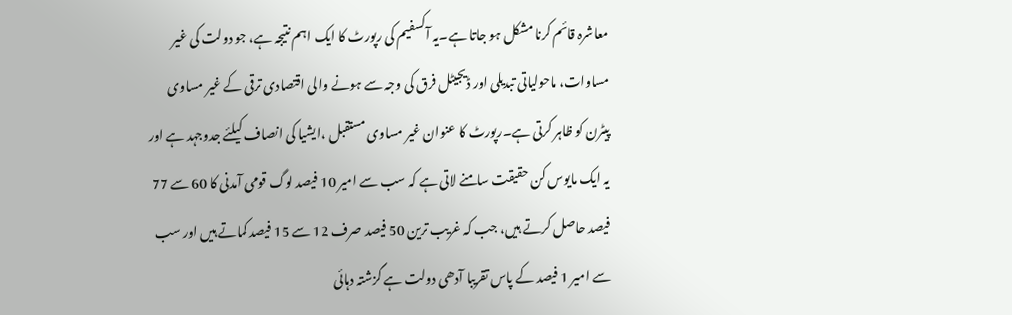معاشرہ قائم کرنا مشکل ہو جاتا ہے۔یہ آکسفیم کی رپورٹ کا ایک اہم نتیجہ ہے، جو دولت کی غیر مساوات، ماحولیاتی تبدیلی اور ڈیجیٹل فرق کی وجہ سے ہونے والی اقتصادی ترقی کے غیر مساوی پیٹرن کو ظاہر کرتی ہے۔رپورٹ کا عنوان غیر مساوی مستقبل ،ایشیا کی انصاف کیلئے جدوجہد ہے اور یہ ایک مایوس کن حقیقت سامنے لاتی ہے کہ سب سے امیر 10 فیصد لوگ قومی آمدنی کا 60 سے 77 فیصد حاصل کرتے ہیں، جب کہ غریب ترین 50 فیصد صرف 12 سے 15 فیصد کماتے ہیں اور سب سے امیر 1 فیصد کے پاس تقریبا آدھی دولت ہے گزشتہ دہائی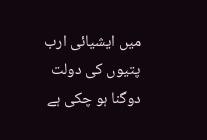میں ایشیائی ارب پتیوں کی دولت دوگنا ہو چکی ہے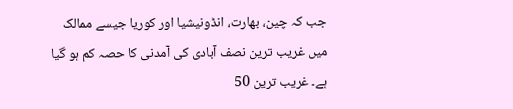جب کہ چین، بھارت، انڈونیشیا اور کوریا جیسے ممالک میں غریب ترین نصف آبادی کی آمدنی کا حصہ کم ہو گیا ہے۔ غریب ترین 50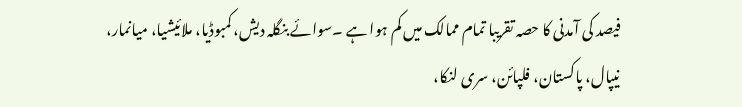فیصد کی آمدنی کا حصہ تقریبا تمام ممالک میں کم ہوا ہے ۔سوائے بنگلہ دیش، کمبوڈیا، ملائیشیا، میانمار، نیپال، پاکستان، فلپائن، سری لنکا،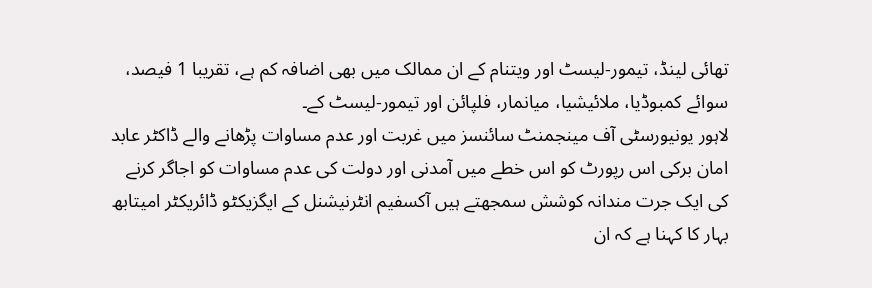تھائی لینڈ، تیمور-لیسٹ اور ویتنام کے ان ممالک میں بھی اضافہ کم ہے، تقریبا 1 فیصد، سوائے کمبوڈیا، ملائیشیا، میانمار، فلپائن اور تیمور-لیسٹ کے۔
لاہور یونیورسٹی آف مینجمنٹ سائنسز میں غربت اور عدم مساوات پڑھانے والے ڈاکٹر عابد امان برکی اس رپورٹ کو اس خطے میں آمدنی اور دولت کی عدم مساوات کو اجاگر کرنے کی ایک جرت مندانہ کوشش سمجھتے ہیں آکسفیم انٹرنیشنل کے ایگزیکٹو ڈائریکٹر امیتابھ بہار کا کہنا ہے کہ ان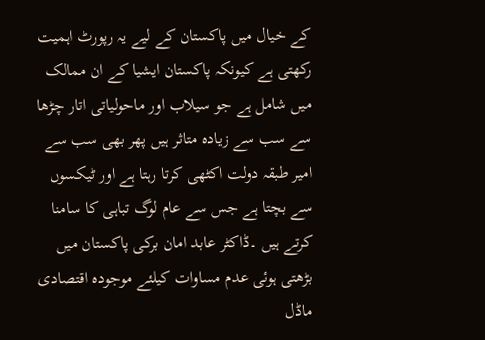کے خیال میں پاکستان کے لیے یہ رپورٹ اہمیت رکھتی ہے کیونکہ پاکستان ایشیا کے ان ممالک میں شامل ہے جو سیلاب اور ماحولیاتی اتار چڑھا سے سب سے زیادہ متاثر ہیں پھر بھی سب سے امیر طبقہ دولت اکٹھی کرتا رہتا ہے اور ٹیکسوں سے بچتا ہے جس سے عام لوگ تباہی کا سامنا کرتے ہیں ۔ڈاکٹر عابد امان برکی پاکستان میں بڑھتی ہوئی عدم مساوات کیلئے موجودہ اقتصادی ماڈل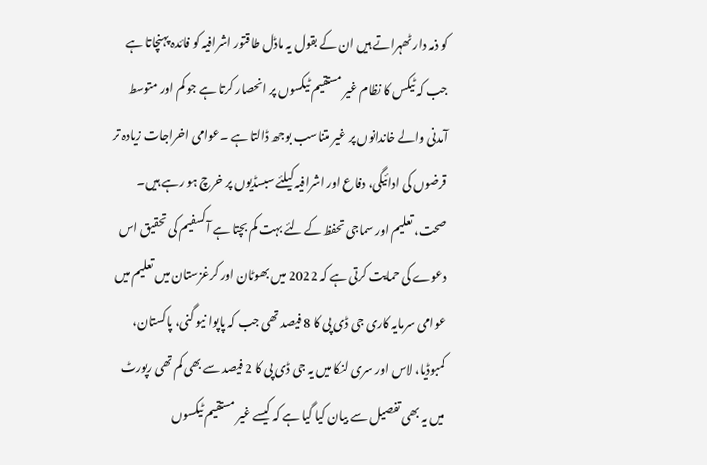کو ذمہ دار ٹھہراتے ہیں ان کے بقول یہ ماڈل طاقتور اشرافیہ کو فائدہ پہنچاتا ہے جب کہ ٹیکس کا نظام غیر مستقیم ٹیکسوں پر انحصار کرتا ہے جو کم اور متوسط آمدنی والے خاندانوں پر غیر متناسب بوجھ ڈالتا ہے ۔عوامی اخراجات زیادہ تر قرضوں کی ادائیگی، دفاع اور اشرافیہ کیلئے سبسڈیوں پر خرچ ہو رہے ہیں۔ صحت، تعلیم اور سماجی تحفظ کے لئے بہت کم بچتا ہے آکسفیم کی تحقیق اس دعوے کی حمایت کرتی ہے کہ 2022 میں بھوٹان اور کرغزستان میں تعلیم میں عوامی سرمایہ کاری جی ڈی پی کا 8 فیصد تھی جب کہ پاپوا نیو گنی، پاکستان، کمبوڈیا، لاس اور سری لنکا میں یہ جی ڈی پی کا 2 فیصد سے بھی کم تھی رپورٹ میں یہ بھی تفصیل سے بیان کیا گیا ہے کہ کیسے غیر مستقیم ٹیکسوں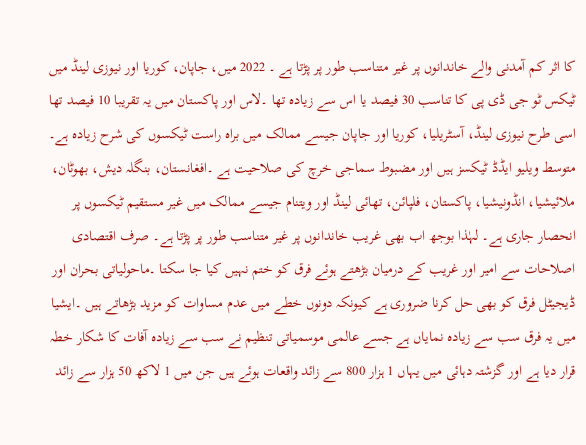کا اثر کم آمدنی والے خاندانوں پر غیر متناسب طور پر پڑتا ہے ۔ 2022 میں، جاپان، کوریا اور نیوزی لینڈ میں ٹیکس ٹو جی ڈی پی کا تناسب 30 فیصد یا اس سے زیادہ تھا ۔لاس اور پاکستان میں یہ تقریبا 10 فیصد تھا اسی طرح نیوزی لینڈ، آسٹریلیا، کوریا اور جاپان جیسے ممالک میں براہ راست ٹیکسوں کی شرح زیادہ ہے۔ متوسط ویلیو ایڈڈ ٹیکسز ہیں اور مضبوط سماجی خرچ کی صلاحیت ہے ۔افغانستان، بنگلہ دیش، بھوٹان، ملائیشیا، انڈونیشیا، پاکستان، فلپائن، تھائی لینڈ اور ویتنام جیسے ممالک میں غیر مستقیم ٹیکسوں پر انحصار جاری ہے۔ لہٰذا بوجھ اب بھی غریب خاندانوں پر غیر متناسب طور پر پڑتا ہے۔ صرف اقتصادی اصلاحات سے امیر اور غریب کے درمیان بڑھتے ہوئے فرق کو ختم نہیں کیا جا سکتا ۔ماحولیاتی بحران اور ڈیجیٹل فرق کو بھی حل کرنا ضروری ہے کیونکہ دونوں خطے میں عدم مساوات کو مزید بڑھاتے ہیں ۔ایشیا میں یہ فرق سب سے زیادہ نمایاں ہے جسے عالمی موسمیاتی تنظیم نے سب سے زیادہ آفات کا شکار خطہ قرار دیا ہے اور گزشتہ دہائی میں یہاں 1 ہزار 800 سے زائد واقعات ہوئے ہیں جن میں 1 لاکھ 50 ہزار سے زائد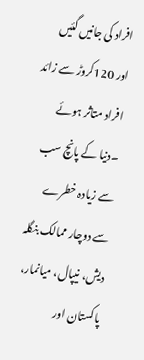افراد کی جانیں گئیں اور 120کروڑ سے زائد افراد متاثر ہوئے ۔دنیا کے پانچ سب سے زیادہ خطرے سے دوچار ممالک بنگلہ دیش، نیپال، میانمار، پاکستان اور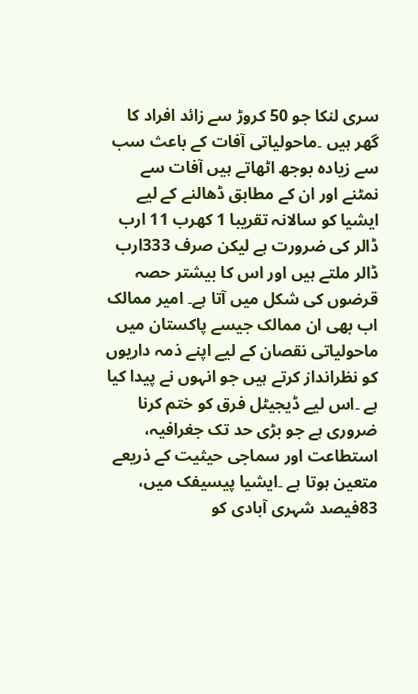سری لنکا جو 50 کروڑ سے زائد افراد کا گھر ہیں ۔ماحولیاتی آفات کے باعث سب سے زیادہ بوجھ اٹھاتے ہیں آفات سے نمٹنے اور ان کے مطابق ڈھالنے کے لیے ایشیا کو سالانہ تقریبا 1 کھرب 11 ارب ڈالر کی ضرورت ہے لیکن صرف 333ارب ڈالر ملتے ہیں اور اس کا بیشتر حصہ قرضوں کی شکل میں آتا ہے۔ امیر ممالک اب بھی ان ممالک جیسے پاکستان میں ماحولیاتی نقصان کے لیے اپنے ذمہ داریوں کو نظرانداز کرتے ہیں جو انہوں نے پیدا کیا ہے ۔اس لیے ڈیجیٹل فرق کو ختم کرنا ضروری ہے جو بڑی حد تک جغرافیہ، استطاعت اور سماجی حیثیت کے ذریعے متعین ہوتا ہے ۔ایشیا پیسیفک میں، 83فیصد شہری آبادی کو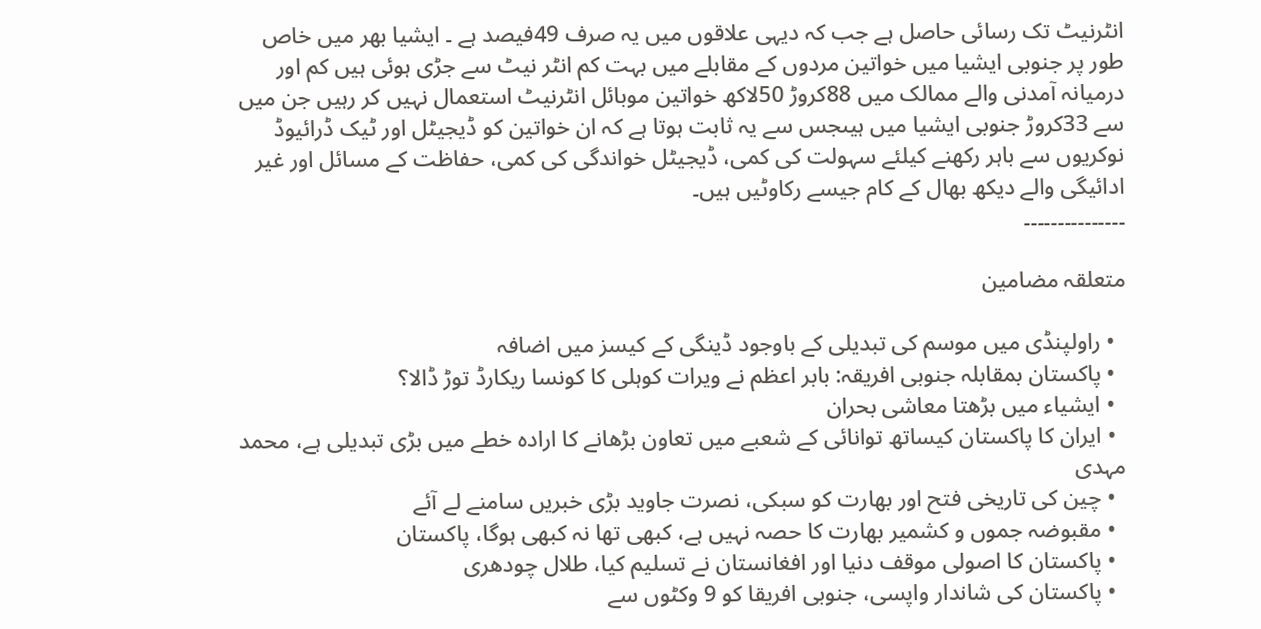انٹرنیٹ تک رسائی حاصل ہے جب کہ دیہی علاقوں میں یہ صرف 49فیصد ہے ۔ ایشیا بھر میں خاص طور پر جنوبی ایشیا میں خواتین مردوں کے مقابلے میں بہت کم انٹر نیٹ سے جڑی ہوئی ہیں کم اور درمیانہ آمدنی والے ممالک میں 88کروڑ 50لاکھ خواتین موبائل انٹرنیٹ استعمال نہیں کر رہیں جن میں سے 33کروڑ جنوبی ایشیا میں ہیںجس سے یہ ثابت ہوتا ہے کہ ان خواتین کو ڈیجیٹل اور ٹیک ڈرائیوڈ نوکریوں سے باہر رکھنے کیلئے سہولت کی کمی، ڈیجیٹل خواندگی کی کمی، حفاظت کے مسائل اور غیر ادائیگی والے دیکھ بھال کے کام جیسے رکاوٹیں ہیں۔
۔۔۔۔۔۔۔۔۔۔۔۔۔۔۔

متعلقہ مضامین

  • راولپنڈی میں موسم کی تبدیلی کے باوجود ڈینگی کے کیسز میں اضافہ
  • پاکستان بمقابلہ جنوبی افریقہ: بابر اعظم نے ویرات کوہلی کا کونسا ریکارڈ توڑ ڈالا؟
  • ایشیاء میں بڑھتا معاشی بحران
  • ایران کا پاکستان کیساتھ توانائی کے شعبے میں تعاون بڑھانے کا ارادہ خطے میں بڑی تبدیلی ہے، محمد مہدی
  • چین کی تاریخی فتح اور بھارت کو سبکی، نصرت جاوید بڑی خبریں سامنے لے آئے
  • مقبوضہ جموں و کشمیر بھارت کا حصہ نہیں ہے، کبھی تھا نہ کبھی ہوگا، پاکستان
  • پاکستان کا اصولی موقف دنیا اور افغانستان نے تسلیم کیا، طلال چودھری
  • پاکستان کی شاندار واپسی، جنوبی افریقا کو 9 وکٹوں سے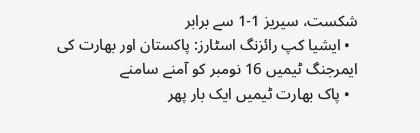شکست، سیریز 1-1 سے برابر
  • ایشیا کپ رائزنگ اسٹارز: پاکستان اور بھارت کی ایمرجنگ ٹیمیں 16 نومبر کو آمنے سامنے
  • پاک بھارت ٹیمیں ایک بار پھر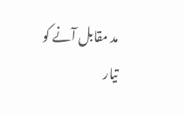مد مقابل آنے کو تیار